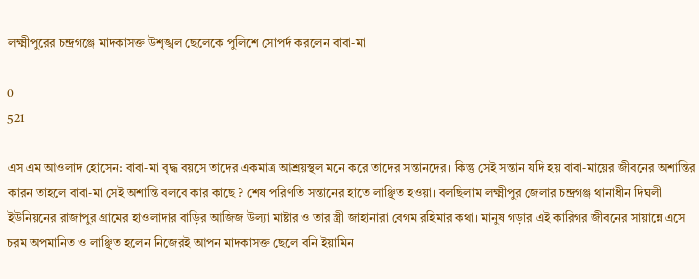লক্ষ্মীপুরের চন্দ্রগঞ্জে মাদকাসক্ত উশৃঙ্খল ছেলেকে পুলিশে সোপর্দ করলেন বাবা-মা

0
521

এস এম আওলাদ হোসেন: বাবা-মা বৃদ্ধ বয়সে তাদের একমাত্র আশ্রয়স্থল মনে করে তাদের সন্তানদের। কিন্তু সেই সন্তান যদি হয় বাবা-মায়ের জীবনের অশান্তির কারন তাহলে বাবা-মা সেই অশান্তি বলবে কার কাছে ? শেষ পরিণতি সন্তানের হাতে লাঞ্ছিত হওয়া। বলছিলাম লক্ষ্মীপুর জেলার চন্দ্রগঞ্জ থানাধীন দিঘলী ইউনিয়নের রাজাপুর গ্রামের হাওলাদার বাড়ির আজিজ উল্যা মাষ্টার ও তার স্ত্রী জাহানারা বেগম রহিমার কথা। মানুষ গড়ার এই কারিগর জীবনের সায়ান্নে এসে চরম অপমানিত ও লাঞ্ছিত হলেন নিজেরই আপন মাদকাসক্ত ছেলে বনি ইয়ামিন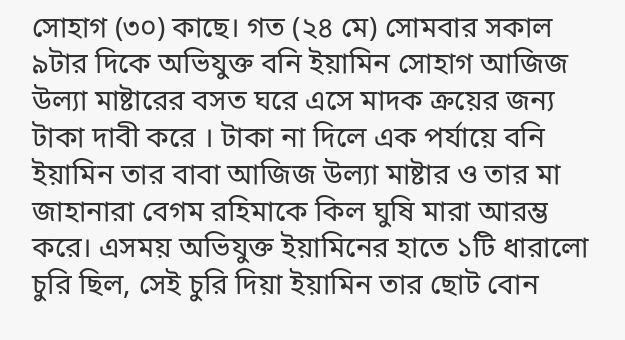সোহাগ (৩০) কাছে। গত (২৪ মে) সোমবার সকাল ৯টার দিকে অভিযুক্ত বনি ইয়ামিন সোহাগ আজিজ উল্যা মাষ্টারের বসত ঘরে এসে মাদক ক্রয়ের জন্য টাকা দাবী করে । টাকা না দিলে এক পর্যায়ে বনি ইয়ামিন তার বাবা আজিজ উল্যা মাষ্টার ও তার মা জাহানারা বেগম রহিমাকে কিল ঘুষি মারা আরম্ভ করে। এসময় অভিযুক্ত ইয়ামিনের হাতে ১টি ধারালো চুরি ছিল, সেই চুরি দিয়া ইয়ামিন তার ছোট বোন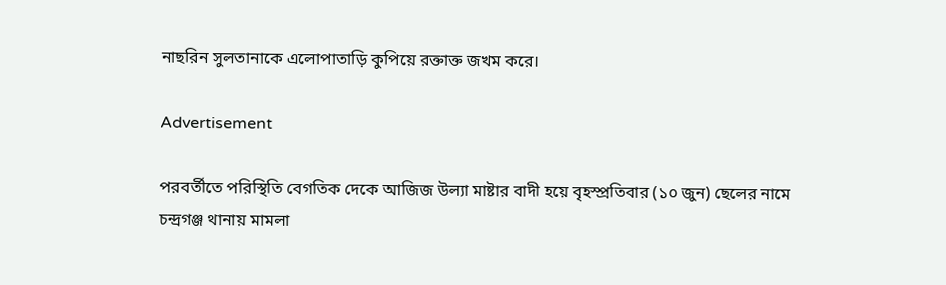নাছরিন সুলতানাকে এলোপাতাড়ি কুপিয়ে রক্তাক্ত জখম করে।

Advertisement

পরবর্তীতে পরিস্থিতি বেগতিক দেকে আজিজ উল্যা মাষ্টার বাদী হয়ে বৃহস্প্রতিবার (১০ জুন) ছেলের নামে চন্দ্রগঞ্জ থানায় মামলা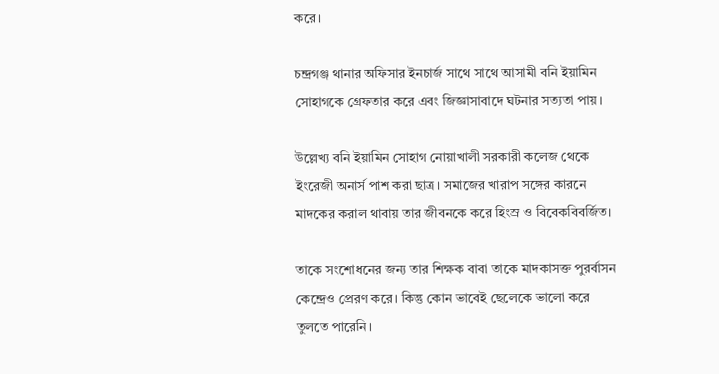করে।

চন্দ্রগঞ্জ থানার অফিসার ইনচার্জ সাথে সাথে আসামী বনি ইয়ামিন সোহাগকে গ্রেফতার করে এবং জিজ্ঞাসাবাদে ঘটনার সত্যতা পায়।

উল্লেখ্য বনি ইয়ামিন সোহাগ নোয়াখালী সরকারী কলেজ থেকে ইংরেজী অনার্স পাশ করা ছাত্র। সমাজের খারাপ সঙ্গের কারনে মাদকের করাল থাবায় তার জীবনকে করে হিংস্র ও বিবেকবিবর্জিত।

তাকে সংশোধনের জন্য তার শিক্ষক বাবা তাকে মাদকাসক্ত পুরর্বাসন কেন্দ্রেও প্রেরণ করে। কিন্তু কোন ভাবেই ছেলেকে ভালো করে তুলতে পারেনি।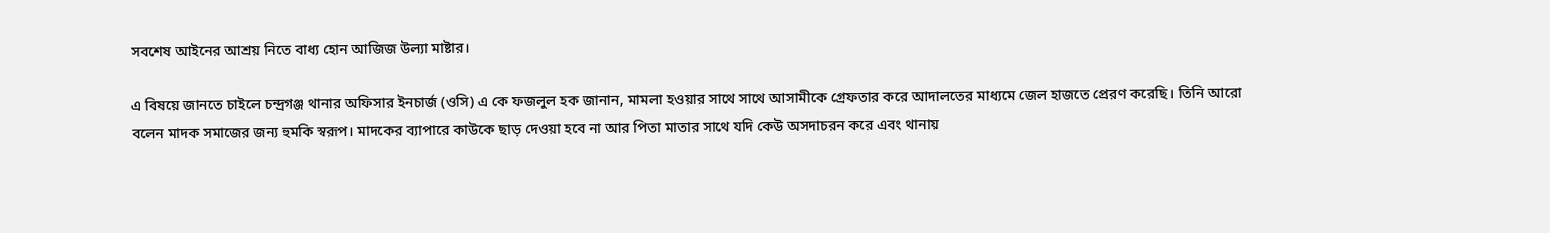সবশেষ আইনের আশ্রয় নিতে বাধ্য হোন আজিজ উল্যা মাষ্টার।

এ বিষয়ে জানতে চাইলে চন্দ্রগঞ্জ থানার অফিসার ইনচার্জ (ওসি) এ কে ফজলুল হক জানান, মামলা হওয়ার সাথে সাথে আসামীকে গ্রেফতার করে আদালতের মাধ্যমে জেল হাজতে প্রেরণ করেছি। তিনি আরো বলেন মাদক সমাজের জন্য হুমকি স্বরূপ। মাদকের ব্যাপারে কাউকে ছাড় দেওয়া হবে না আর পিতা মাতার সাথে যদি কেউ অসদাচরন করে এবং থানায়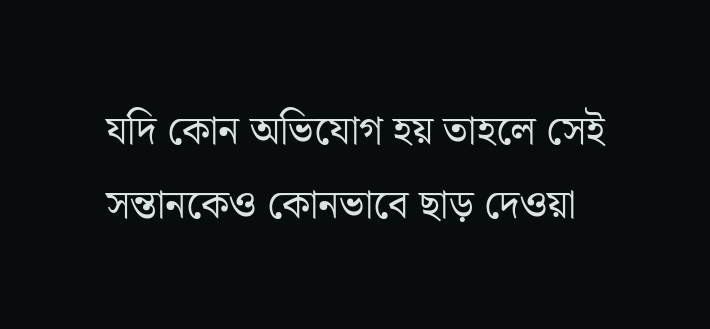যদি কোন অভিযোগ হয় তাহলে সেই সন্তানকেও কোনভাবে ছাড় দেওয়া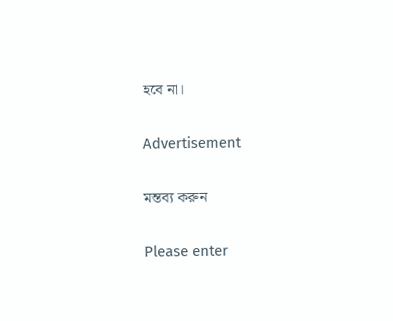হবে না।

Advertisement

মন্তব্য করুন

Please enter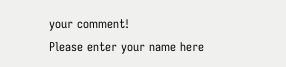your comment!
Please enter your name here